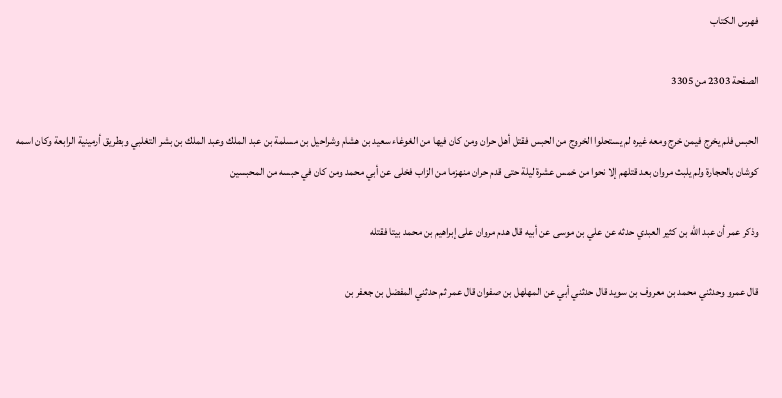فهرس الكتاب

الصفحة 2303 من 3305

الحبس فلم يخرج فيمن خرج ومعه غيره لم يستحلوا الخروج من الحبس فقتل أهل حران ومن كان فيها من الغوغاء سعيد بن هشام وشراحيل بن مسلمة بن عبد الملك وعبد الملك بن بشر التغلبي وبطريق أرمينية الرابعة وكان اسمه كوشان بالحجارة ولم يلبث مروان بعد قتلهم إلا نحوا من خمس عشرة ليلة حتى قدم حران منهزما من الزاب فخلى عن أبي محمد ومن كان في حبسه من المحبسين

وذكر عمر أن عبد الله بن كثير العبدي حدثه عن علي بن موسى عن أبيه قال هدم مروان على إبراهيم بن محمد بيتا فقتله

قال عمرو وحدثني محمد بن معروف بن سويد قال حدثني أبي عن المهلهل بن صفوان قال عمر ثم حدثني المفضل بن جعفر بن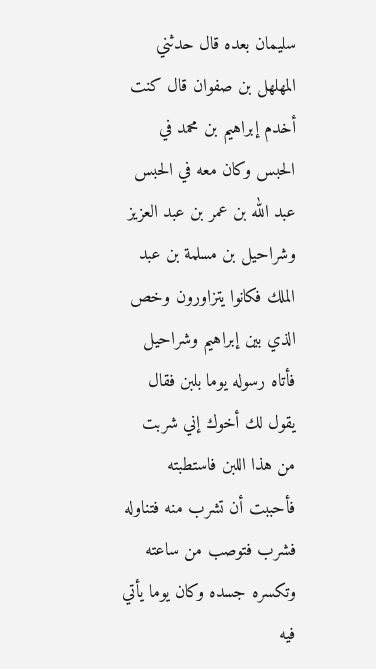سليمان بعده قال حدثني المهلهل بن صفوان قال كنت أخدم إبراهيم بن محمد في الحبس وكان معه في الحبس عبد الله بن عمر بن عبد العزيز وشراحيل بن مسلمة بن عبد الملك فكانوا يتزاورون وخص الذي بين إبراهيم وشراحيل فأتاه رسوله يوما بلبن فقال يقول لك أخوك إني شربت من هذا اللبن فاستطبته فأحببت أن تشرب منه فتناوله فشرب فتوصب من ساعته وتكسره جسده وكان يوما يأتي فيه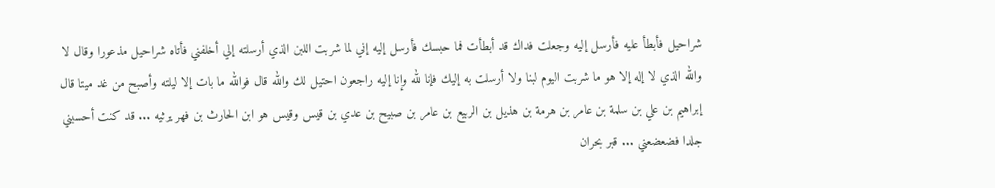شراحيل فأبطأ عليه فأرسل إليه وجعلت فداك قد أبطأت فما حبسك فأرسل إليه إني لما شربت اللبن الذي أرسلته إلي أخلفني فأتاه شراحيل مذعورا وقال لا والله الذي لا إله إلا هو ما شربت اليوم لبنا ولا أرسلت به إليك فإنا لله وإنا إليه راجعون احتيل لك والله قال فوالله ما بات إلا ليلته وأصبح من غد ميتا قال إبراهيم بن علي بن سلمة بن عامر بن هرمة بن هذيل بن الربيع بن عامر بن صبيح بن عدي بن قيس وقيس هو ابن الحارث بن فهر يرثيه ... قد كنت أحسبني جلدا فضعضعني ... قبر بحران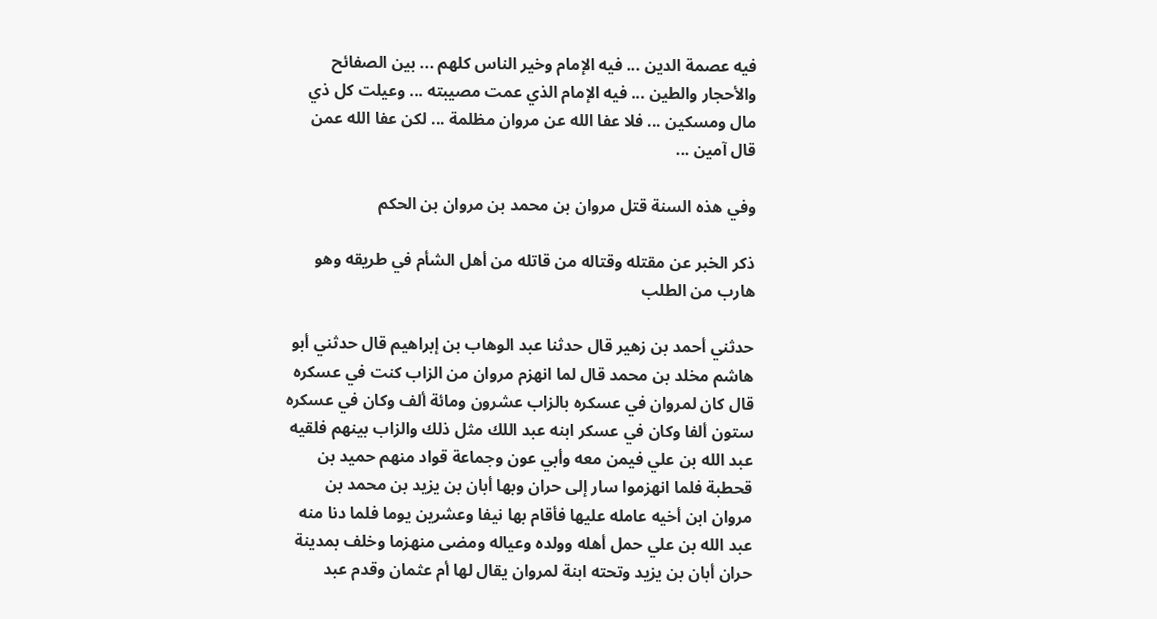فيه عصمة الدين ... فيه الإمام وخير الناس كلهم ... بين الصفائح والأحجار والطين ... فيه الإمام الذي عمت مصيبته ... وعيلت كل ذي مال ومسكين ... فلا عفا الله عن مروان مظلمة ... لكن عفا الله عمن قال آمين ...

وفي هذه السنة قتل مروان بن محمد بن مروان بن الحكم

ذكر الخبر عن مقتله وقتاله من قاتله من أهل الشأم في طريقه وهو هارب من الطلب

حدثني أحمد بن زهير قال حدثنا عبد الوهاب بن إبراهيم قال حدثني أبو هاشم مخلد بن محمد قال لما انهزم مروان من الزاب كنت في عسكره قال كان لمروان في عسكره بالزاب عشرون ومائة ألف وكان في عسكره ستون ألفا وكان في عسكر ابنه عبد اللك مثل ذلك والزاب بينهم فلقيه عبد الله بن علي فيمن معه وأبي عون وجماعة قواد منهم حميد بن قحطبة فلما انهزموا سار إلى حران وبها أبان بن يزيد بن محمد بن مروان ابن أخيه عامله عليها فأقام بها نيفا وعشرين يوما فلما دنا منه عبد الله بن علي حمل أهله وولده وعياله ومضى منهزما وخلف بمدينة حران أبان بن يزيد وتحته ابنة لمروان يقال لها أم عثمان وقدم عبد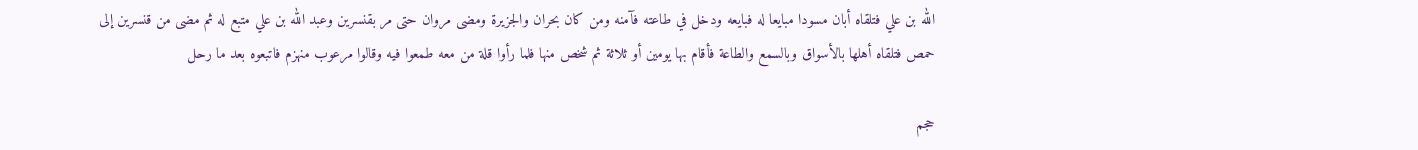الله بن علي فتلقاه أبان مسودا مبايعا له فبايعه ودخل في طاعته فآمنه ومن كان بحران والجزيرة ومضى مروان حتى مر بقنسرين وعبد الله بن علي متبع له ثم مضى من قنسرين إلى حمص فتلقاه أهلها بالأسواق وبالسمع والطاعة فأقام بها يومين أو ثلاثة ثم شخص منها فلما رأوا قلة من معه طمعوا فيه وقالوا مرعوب منهزم فاتبعوه بعد ما رحل

حجم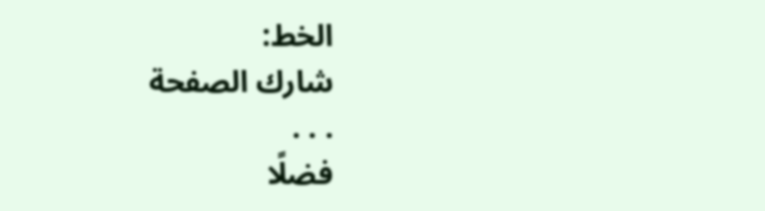الخط:
شارك الصفحة
. . .
فضلًا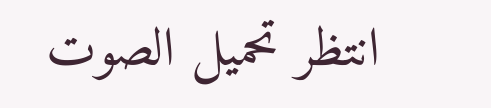انتظر تحميل الصوت